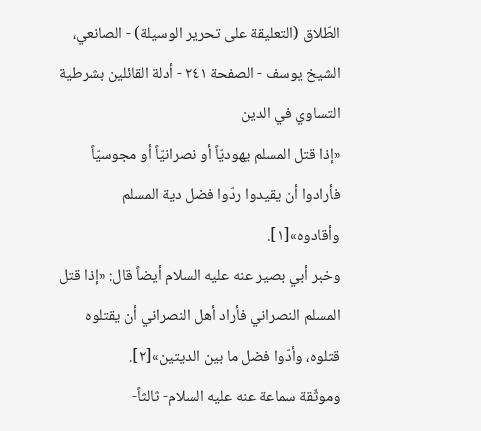الطّلاق (التعليقة على تحرير الوسيلة) - الصانعي، الشيخ يوسف - الصفحة ٢٤١ - أدلة القائلين بشرطية التساوي في الدين
«إذا قتل المسلم يهوديّاً أو نصرانيّاً أو مجوسيّاً فأرادوا أن يقيدوا ردّوا فضل دية المسلم وأقادوه»[١].
وخبر أبي بصير عنه عليه السلام أيضاً قال: «إذا قتل المسلم النصراني فأراد أهل النصراني أن يقتلوه قتلوه، وأدّوا فضل ما بين الديتين»[٢].
وموثّقة سماعة عنه عليه السلام- ثالثاً-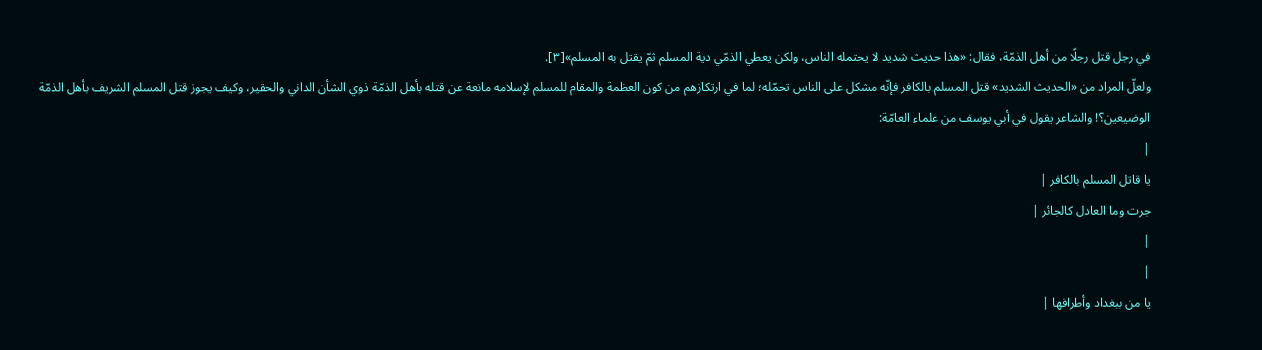في رجل قتل رجلًا من أهل الذمّة، فقال: «هذا حديث شديد لا يحتمله الناس، ولكن يعطي الذمّي دية المسلم ثمّ يقتل به المسلم»[٣].
ولعلّ المراد من «الحديث الشديد» قتل المسلم بالكافر فإنّه مشكل على الناس تحمّله؛ لما في ارتكازهم من كون العظمة والمقام للمسلم لإسلامه مانعة عن قتله بأهل الذمّة ذوي الشأن الداني والحقير، وكيف يجوز قتل المسلم الشريف بأهل الذمّة الوضيعين؟! والشاعر يقول في أبي يوسف من علماء العامّة:
|
يا قاتل المسلم بالكافر |
جرت وما العادل كالجائر |
|
|
يا من ببغداد وأطرافها |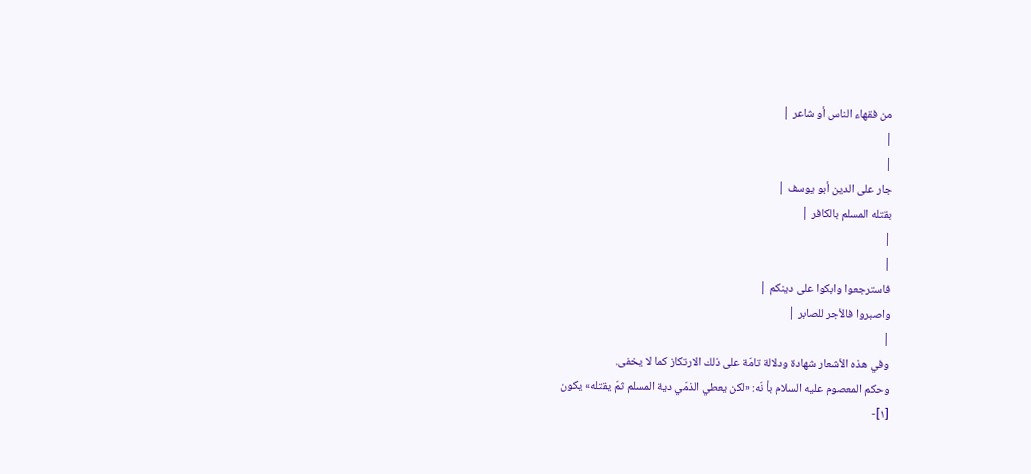من فقهاء الناس أو شاعر |
|
|
جار على الدين أبو يوسف |
بقتله المسلم بالكافر |
|
|
فاسترجعوا وابكوا على دينكم |
واصبروا فالأجر للصابر |
|
وفي هذه الأشعار شهادة ودلالة تامّة على ذلك الارتكاز كما لا يخفى.
وحكم المعصوم عليه السلام بأ نّه: «لكن يعطي الذمّي دية المسلم ثمّ يقتله» يكون
[١]-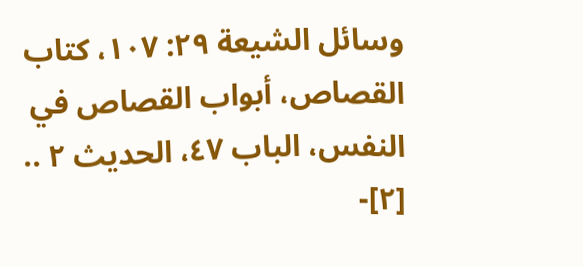وسائل الشيعة ٢٩: ١٠٧، كتاب القصاص، أبواب القصاص في النفس، الباب ٤٧، الحديث ٢ ..
[٢]-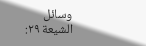وسائل الشيعة ٢٩: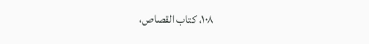١٠٨، كتاب القصاص،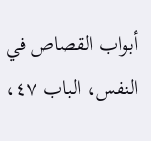أبواب القصاص في النفس، الباب ٤٧،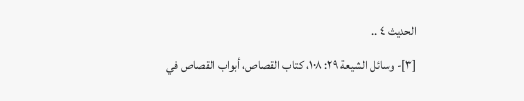الحديث ٤ ..
[٣]- وسائل الشيعة ٢٩: ١٠٨، كتاب القصاص، أبواب القصاص في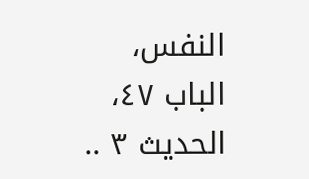النفس، الباب ٤٧، الحديث ٣ ..